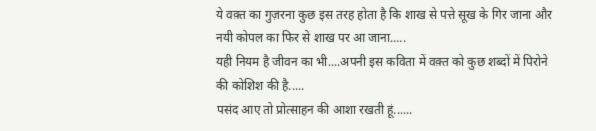ये वक़्त का गुज़रना कुछ इस तरह होता है कि शाख से पत्ते सूख के गिर जाना और नयी कोपल का फिर से शाख पर आ जाना.....
यही नियम है जीवन का भी....अपनी इस कविता में वक़्त को कुछ शब्दों में पिरोने की कोशिश की है.....
पसंद आए तो प्रोत्साहन की आशा रखती हूं......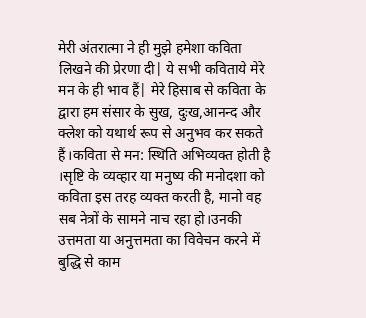मेरी अंतरात्मा ने ही मुझे हमेशा कविता लिखने की प्रेरणा दी| ये सभी कविताये मेरे मन के ही भाव हैं| मेरे हिसाब से कविता के द्वारा हम संसार के सुख, दुःख,आनन्द और क्लेश को यथार्थ रूप से अनुभव कर सकते हैं।कविता से मन: स्थिति अभिव्यक्त होती है ।सृष्टि के व्यव्हार या मनुष्य की मनोदशा को कविता इस तरह व्यक्त करती है, मानो वह सब नेत्रों के सामने नाच रहा हो।उनकी उत्तमता या अनुत्तमता का विवेचन करने में बुद्धि से काम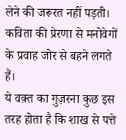लेने की जरूरत नहीं पड़ती। कविता की प्रेरणा से मनोवेगों के प्रवाह जोर से बहने लगते हैं।
ये वक़्त का गुज़रना कुछ इस तरह होता है कि शाख से पत्ते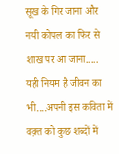सूख के गिर जाना और नयी कोपल का फिर से शाख पर आ जाना.....
यही नियम है जीवन का भी....अपनी इस कविता में वक़्त को कुछ शब्दों में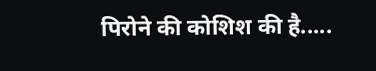पिरोने की कोशिश की है.....